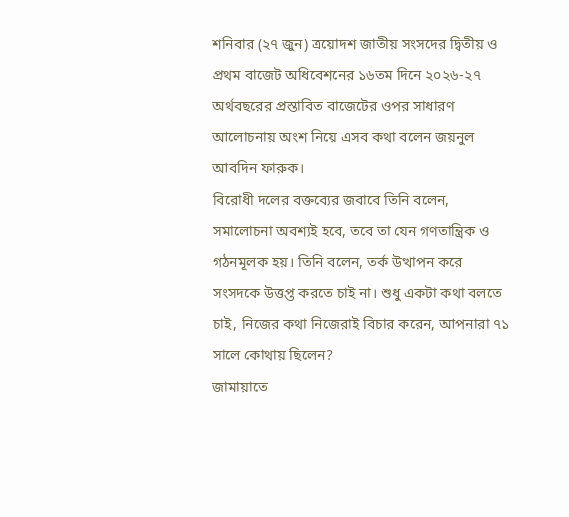শনিবার (২৭ জুন) ত্রয়োদশ জাতীয় সংসদের দ্বিতীয় ও প্রথম বাজেট অধিবেশনের ১৬তম দিনে ২০২৬-২৭ অর্থবছরের প্রস্তাবিত বাজেটের ওপর সাধারণ আলোচনায় অংশ নিয়ে এসব কথা বলেন জয়নুল আবদিন ফারুক।
বিরোধী দলের বক্তব্যের জবাবে তিনি বলেন, সমালোচনা অবশ্যই হবে, তবে তা যেন গণতান্ত্রিক ও গঠনমূলক হয়। তিনি বলেন, তর্ক উত্থাপন করে সংসদকে উত্তপ্ত করতে চাই না। শুধু একটা কথা বলতে চাই, নিজের কথা নিজেরাই বিচার করেন, আপনারা ৭১ সালে কোথায় ছিলেন?
জামায়াতে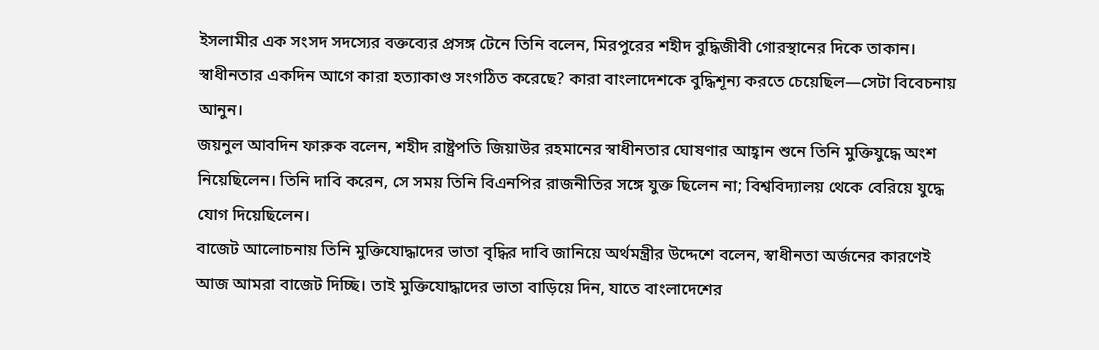ইসলামীর এক সংসদ সদস্যের বক্তব্যের প্রসঙ্গ টেনে তিনি বলেন, মিরপুরের শহীদ বুদ্ধিজীবী গোরস্থানের দিকে তাকান। স্বাধীনতার একদিন আগে কারা হত্যাকাণ্ড সংগঠিত করেছে? কারা বাংলাদেশকে বুদ্ধিশূন্য করতে চেয়েছিল—সেটা বিবেচনায় আনুন।
জয়নুল আবদিন ফারুক বলেন, শহীদ রাষ্ট্রপতি জিয়াউর রহমানের স্বাধীনতার ঘোষণার আহ্বান শুনে তিনি মুক্তিযুদ্ধে অংশ নিয়েছিলেন। তিনি দাবি করেন, সে সময় তিনি বিএনপির রাজনীতির সঙ্গে যুক্ত ছিলেন না; বিশ্ববিদ্যালয় থেকে বেরিয়ে যুদ্ধে যোগ দিয়েছিলেন।
বাজেট আলোচনায় তিনি মুক্তিযোদ্ধাদের ভাতা বৃদ্ধির দাবি জানিয়ে অর্থমন্ত্রীর উদ্দেশে বলেন, স্বাধীনতা অর্জনের কারণেই আজ আমরা বাজেট দিচ্ছি। তাই মুক্তিযোদ্ধাদের ভাতা বাড়িয়ে দিন, যাতে বাংলাদেশের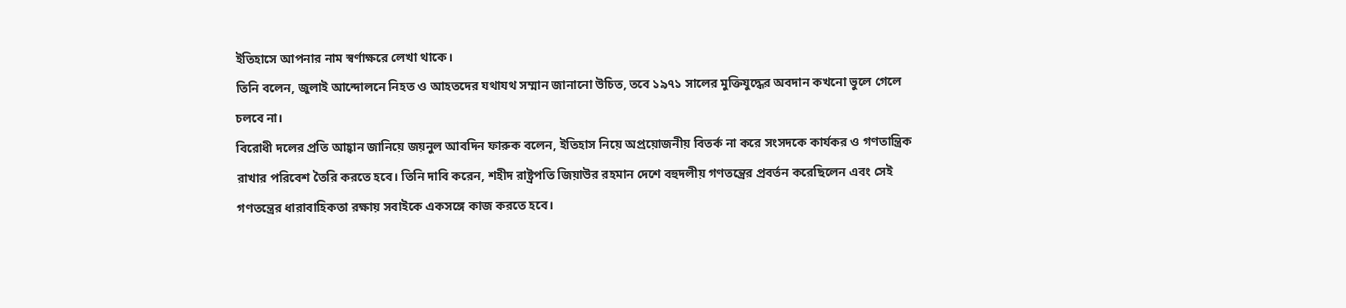ইতিহাসে আপনার নাম স্বর্ণাক্ষরে লেখা থাকে।
তিনি বলেন, জুলাই আন্দোলনে নিহত ও আহতদের যথাযথ সম্মান জানানো উচিত, তবে ১৯৭১ সালের মুক্তিযুদ্ধের অবদান কখনো ভুলে গেলে চলবে না।
বিরোধী দলের প্রতি আহ্বান জানিয়ে জয়নুল আবদিন ফারুক বলেন, ইতিহাস নিয়ে অপ্রয়োজনীয় বিতর্ক না করে সংসদকে কার্যকর ও গণতান্ত্রিক রাখার পরিবেশ তৈরি করতে হবে। তিনি দাবি করেন, শহীদ রাষ্ট্রপতি জিয়াউর রহমান দেশে বহুদলীয় গণতন্ত্রের প্রবর্তন করেছিলেন এবং সেই গণতন্ত্রের ধারাবাহিকতা রক্ষায় সবাইকে একসঙ্গে কাজ করতে হবে।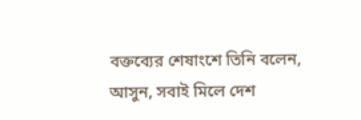বক্তব্যের শেষাংশে তিনি বলেন, আসুন, সবাই মিলে দেশ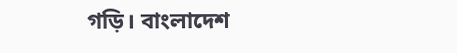গড়ি। বাংলাদেশ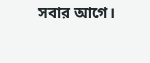সবার আগে।